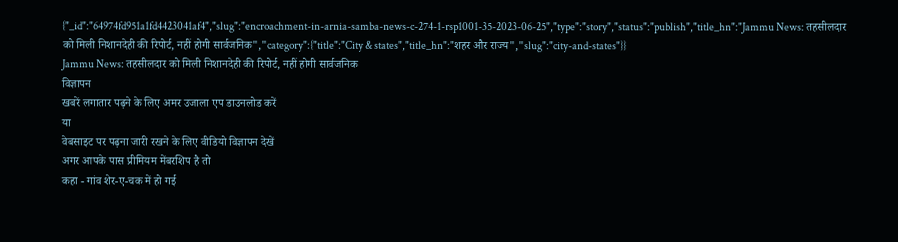{"_id":"64974fd951a1fd4423041af4","slug":"encroachment-in-arnia-samba-news-c-274-1-rsp1001-35-2023-06-25","type":"story","status":"publish","title_hn":"Jammu News: तहसीलदार को मिली निशानदेही की रिपोर्ट, नहीं होगी सार्वजनिक","category":{"title":"City & states","title_hn":"शहर और राज्य","slug":"city-and-states"}}
Jammu News: तहसीलदार को मिली निशानदेही की रिपोर्ट, नहीं होगी सार्वजनिक
विज्ञापन
खबरें लगातार पढ़ने के लिए अमर उजाला एप डाउनलोड करें
या
वेबसाइट पर पढ़ना जारी रखने के लिए वीडियो विज्ञापन देखें
अगर आपके पास प्रीमियम मेंबरशिप है तो
कहा - गांव शेर-ए-चक में हो गई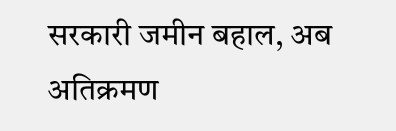सरकारी जमीन बहाल, अब अतिक्रमण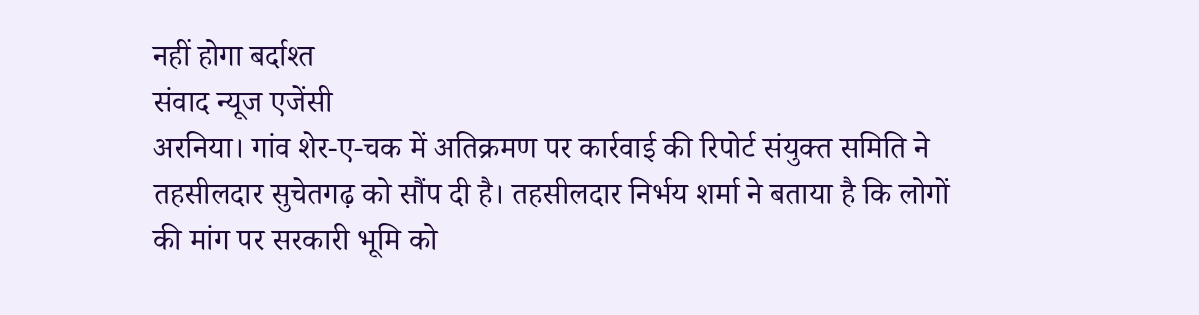नहीं होगा बर्दाश्त
संवाद न्यूज एजेंसी
अरनिया। गांव शेर-ए-चक में अतिक्रमण पर कार्रवाई की रिपोर्ट संयुक्त समिति ने तहसीलदार सुचेतगढ़ को सौंप दी है। तहसीलदार निर्भय शर्मा ने बताया है कि लोगों की मांग पर सरकारी भूमि को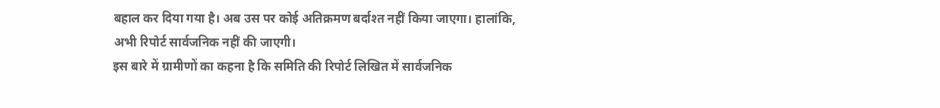बहाल कर दिया गया है। अब उस पर कोई अतिक्रमण बर्दाश्त नहीं किया जाएगा। हालांकि, अभी रिपोर्ट सार्वजनिक नहीं की जाएगी।
इस बारे में ग्रामीणों का कहना है कि समिति की रिपोर्ट लिखित में सार्वजनिक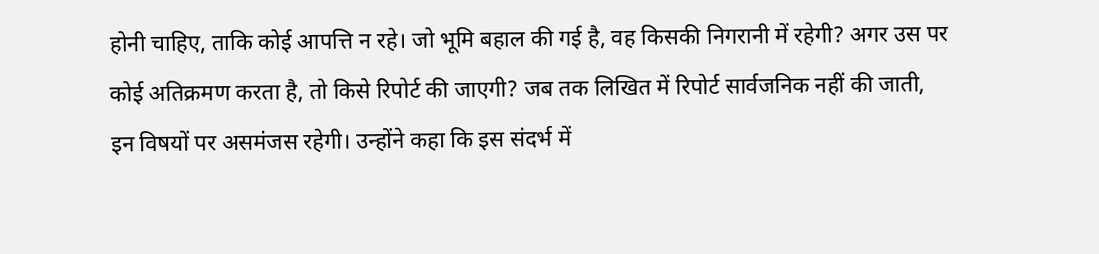होनी चाहिए, ताकि कोई आपत्ति न रहे। जो भूमि बहाल की गई है, वह किसकी निगरानी में रहेगी? अगर उस पर कोई अतिक्रमण करता है, तो किसे रिपोर्ट की जाएगी? जब तक लिखित में रिपोर्ट सार्वजनिक नहीं की जाती, इन विषयों पर असमंजस रहेगी। उन्होंने कहा कि इस संदर्भ में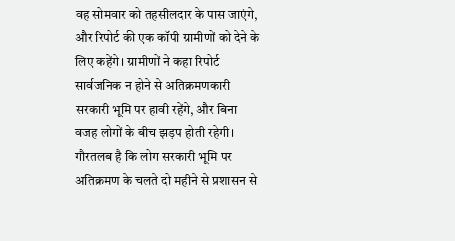वह सोमवार को तहसीलदार के पास जाएंगे, और रिपोर्ट की एक कॉपी ग्रामीणों को देने के लिए कहेंगे। ग्रामीणों ने कहा रिपोर्ट सार्वजनिक न होने से अतिक्रमणकारी सरकारी भूमि पर हावी रहेंगे, और बिना वजह लोगों के बीच झड़प होती रहेगी।
गौरतलब है कि लोग सरकारी भूमि पर अतिक्रमण के चलते दो महीने से प्रशासन से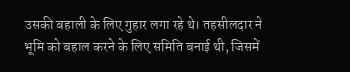उसकी बहाली के लिए गुहार लगा रहे थे। तहसीलदार ने भूमि को बहाल करने के लिए समिति बनाई थी, जिसमें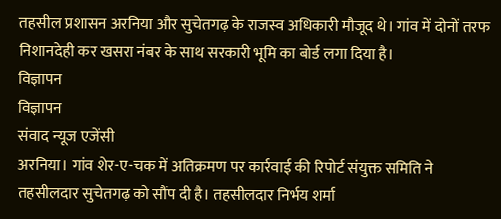तहसील प्रशासन अरनिया और सुचेतगढ़ के राजस्व अधिकारी मौजूद थे। गांव में दोनों तरफ निशानदेही कर खसरा नंबर के साथ सरकारी भूमि का बोर्ड लगा दिया है।
विज्ञापन
विज्ञापन
संवाद न्यूज एजेंसी
अरनिया। गांव शेर-ए-चक में अतिक्रमण पर कार्रवाई की रिपोर्ट संयुक्त समिति ने तहसीलदार सुचेतगढ़ को सौंप दी है। तहसीलदार निर्भय शर्मा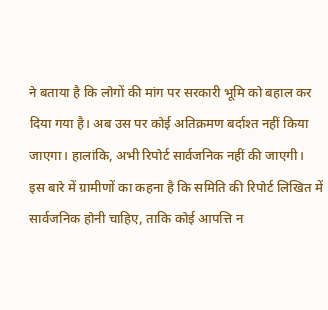ने बताया है कि लोगों की मांग पर सरकारी भूमि को बहाल कर दिया गया है। अब उस पर कोई अतिक्रमण बर्दाश्त नहीं किया जाएगा। हालांकि, अभी रिपोर्ट सार्वजनिक नहीं की जाएगी।
इस बारे में ग्रामीणों का कहना है कि समिति की रिपोर्ट लिखित में सार्वजनिक होनी चाहिए, ताकि कोई आपत्ति न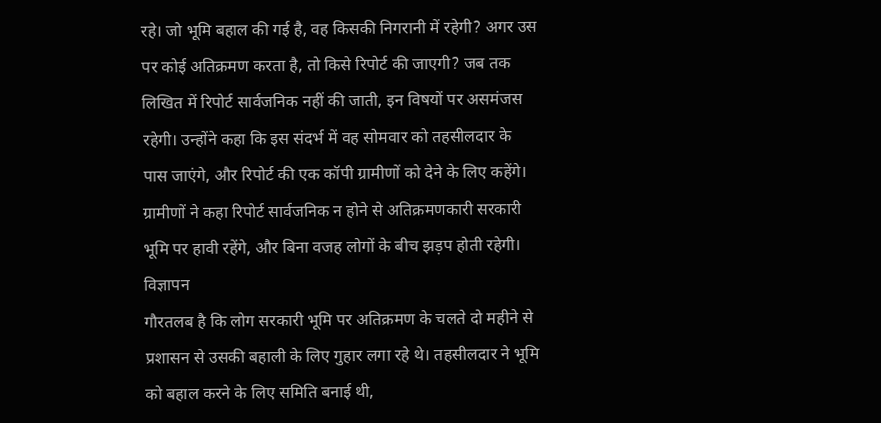रहे। जो भूमि बहाल की गई है, वह किसकी निगरानी में रहेगी? अगर उस पर कोई अतिक्रमण करता है, तो किसे रिपोर्ट की जाएगी? जब तक लिखित में रिपोर्ट सार्वजनिक नहीं की जाती, इन विषयों पर असमंजस रहेगी। उन्होंने कहा कि इस संदर्भ में वह सोमवार को तहसीलदार के पास जाएंगे, और रिपोर्ट की एक कॉपी ग्रामीणों को देने के लिए कहेंगे। ग्रामीणों ने कहा रिपोर्ट सार्वजनिक न होने से अतिक्रमणकारी सरकारी भूमि पर हावी रहेंगे, और बिना वजह लोगों के बीच झड़प होती रहेगी।
विज्ञापन
गौरतलब है कि लोग सरकारी भूमि पर अतिक्रमण के चलते दो महीने से प्रशासन से उसकी बहाली के लिए गुहार लगा रहे थे। तहसीलदार ने भूमि को बहाल करने के लिए समिति बनाई थी,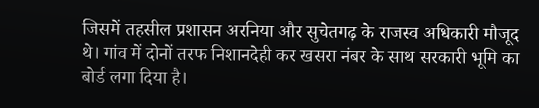जिसमें तहसील प्रशासन अरनिया और सुचेतगढ़ के राजस्व अधिकारी मौजूद थे। गांव में दोनों तरफ निशानदेही कर खसरा नंबर के साथ सरकारी भूमि का बोर्ड लगा दिया है।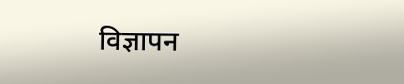विज्ञापन